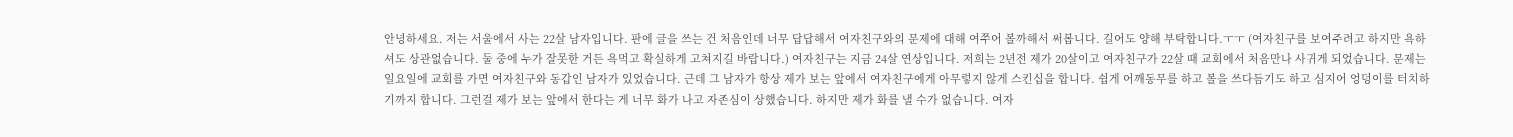안녕하세요. 저는 서울에서 사는 22살 남자입니다. 판에 글을 쓰는 건 처음인데 너무 답답해서 여자친구와의 문제에 대해 여쭈어 볼까해서 써봅니다. 길어도 양해 부탁합니다.ㅜㅜ (여자친구를 보여주려고 하지만 욕하셔도 상관없습니다. 둘 중에 누가 잘못한 거든 욕먹고 확실하게 고쳐지길 바랍니다.) 여자친구는 지금 24살 연상입니다. 저희는 2년전 제가 20살이고 여자친구가 22살 때 교회에서 처음만나 사귀게 되었습니다. 문제는 일요일에 교회를 가면 여자친구와 동갑인 남자가 있었습니다. 근데 그 남자가 항상 제가 보는 앞에서 여자친구에게 아무렇지 않게 스킨십을 합니다. 쉽게 어깨동무를 하고 볼을 쓰다듬기도 하고 심지어 엉덩이를 터치하기까지 합니다. 그런걸 제가 보는 앞에서 한다는 게 너무 화가 나고 자존심이 상했습니다. 하지만 제가 화를 낼 수가 없습니다. 여자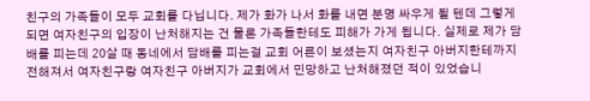친구의 가족들이 모두 교회를 다닙니다. 제가 화가 나서 화를 내면 분명 싸우게 될 텐데 그렇게 되면 여자친구의 입장이 난처해지는 건 물론 가족들한테도 피해가 가게 됩니다. 실제로 제가 담배를 피는데 20살 때 동네에서 담배를 피는걸 교회 어른이 보셨는지 여자친구 아버지한테까지 전해져서 여자친구랑 여자친구 아버지가 교회에서 민망하고 난처해졌던 적이 있었습니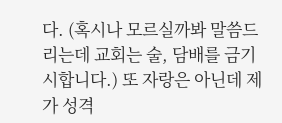다. (혹시나 모르실까봐 말씀드리는데 교회는 술, 담배를 금기시합니다.) 또 자랑은 아닌데 제가 성격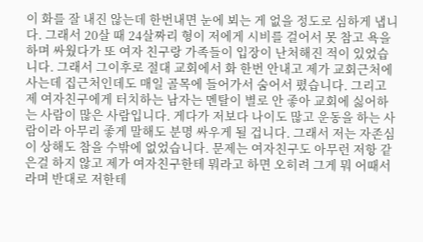이 화를 잘 내진 않는데 한번내면 눈에 뵈는 게 없을 정도로 심하게 냅니다. 그래서 20살 때 24살짜리 형이 저에게 시비를 걸어서 못 참고 욕을 하며 싸웠다가 또 여자 친구랑 가족들이 입장이 난처해진 적이 있었습니다. 그래서 그이후로 절대 교회에서 화 한번 안내고 제가 교회근처에 사는데 집근처인데도 매일 골목에 들어가서 숨어서 폈습니다. 그리고 제 여자친구에게 터치하는 남자는 멘탈이 별로 안 좋아 교회에 싫어하는 사람이 많은 사람입니다. 게다가 저보다 나이도 많고 운동을 하는 사람이라 아무리 좋게 말해도 분명 싸우게 될 겁니다. 그래서 저는 자존심이 상해도 참을 수밖에 없었습니다. 문제는 여자친구도 아무런 저항 같은걸 하지 않고 제가 여자친구한테 뭐라고 하면 오히려 그게 뭐 어때서라며 반대로 저한테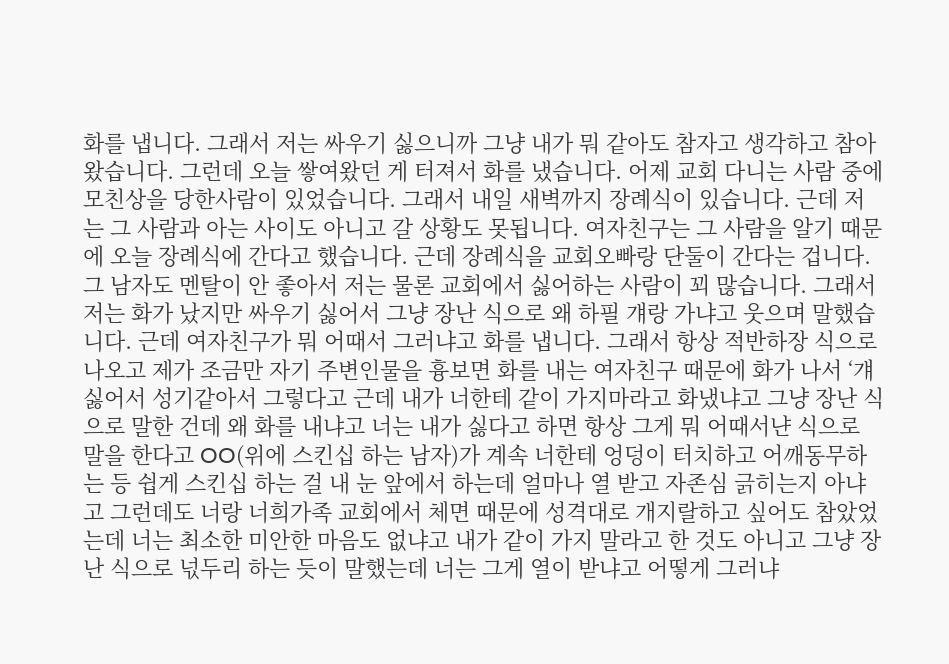화를 냅니다. 그래서 저는 싸우기 싫으니까 그냥 내가 뭐 같아도 참자고 생각하고 참아왔습니다. 그런데 오늘 쌓여왔던 게 터져서 화를 냈습니다. 어제 교회 다니는 사람 중에 모친상을 당한사람이 있었습니다. 그래서 내일 새벽까지 장례식이 있습니다. 근데 저는 그 사람과 아는 사이도 아니고 갈 상황도 못됩니다. 여자친구는 그 사람을 알기 때문에 오늘 장례식에 간다고 했습니다. 근데 장례식을 교회오빠랑 단둘이 간다는 겁니다. 그 남자도 멘탈이 안 좋아서 저는 물론 교회에서 싫어하는 사람이 꾀 많습니다. 그래서 저는 화가 났지만 싸우기 싫어서 그냥 장난 식으로 왜 하필 걔랑 가냐고 웃으며 말했습니다. 근데 여자친구가 뭐 어때서 그러냐고 화를 냅니다. 그래서 항상 적반하장 식으로 나오고 제가 조금만 자기 주변인물을 흉보면 화를 내는 여자친구 때문에 화가 나서 ‘걔 싫어서 성기같아서 그렇다고 근데 내가 너한테 같이 가지마라고 화냈냐고 그냥 장난 식으로 말한 건데 왜 화를 내냐고 너는 내가 싫다고 하면 항상 그게 뭐 어때서냔 식으로 말을 한다고 OO(위에 스킨십 하는 남자)가 계속 너한테 엉덩이 터치하고 어깨동무하는 등 쉽게 스킨십 하는 걸 내 눈 앞에서 하는데 얼마나 열 받고 자존심 긁히는지 아냐고 그런데도 너랑 너희가족 교회에서 체면 때문에 성격대로 개지랄하고 싶어도 참았었는데 너는 최소한 미안한 마음도 없냐고 내가 같이 가지 말라고 한 것도 아니고 그냥 장난 식으로 넋두리 하는 듯이 말했는데 너는 그게 열이 받냐고 어떻게 그러냐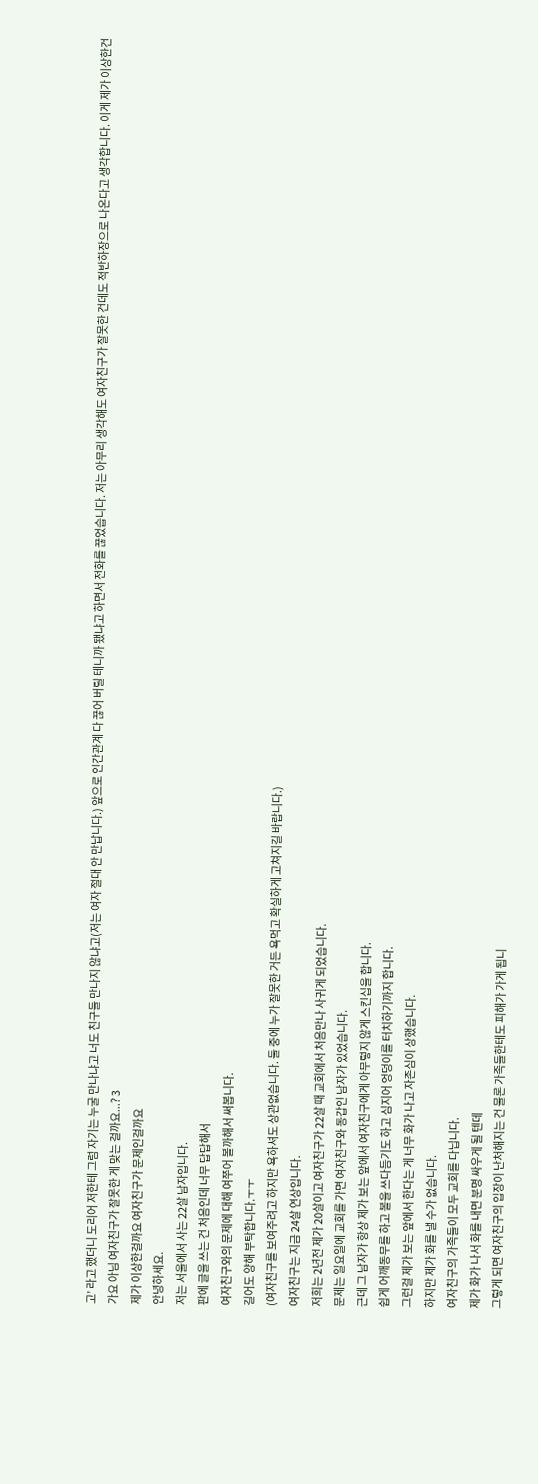고’ 라고 했더니 도리어 저한테 그럼 자기는 누굴 만나냐고 너도 친구들 만나지 않냐고(저는 여자 절대 안 만납니다.) 앞으로 인간관계 다 끊어 버릴 테니까 됐냐고 하면서 전화를 끊었습니다. 저는 아무리 생각해도 여자친구가 잘못한 건데도 적반하장으로 나온다고 생각합니다. 이게 제가 이상한건가요 아님 여자친구가 잘못한 게 맞는 걸까요...? 3
제가 이상한걸까요 여자친구가 문제인걸까요
안녕하세요.
저는 서울에서 사는 22살 남자입니다.
판에 글을 쓰는 건 처음인데 너무 답답해서
여자친구와의 문제에 대해 여쭈어 볼까해서 써봅니다.
길어도 양해 부탁합니다.ㅜㅜ
(여자친구를 보여주려고 하지만 욕하셔도 상관없습니다. 둘 중에 누가 잘못한 거든 욕먹고 확실하게 고쳐지길 바랍니다.)
여자친구는 지금 24살 연상입니다.
저희는 2년전 제가 20살이고 여자친구가 22살 때 교회에서 처음만나 사귀게 되었습니다.
문제는 일요일에 교회를 가면 여자친구와 동갑인 남자가 있었습니다.
근데 그 남자가 항상 제가 보는 앞에서 여자친구에게 아무렇지 않게 스킨십을 합니다.
쉽게 어깨동무를 하고 볼을 쓰다듬기도 하고 심지어 엉덩이를 터치하기까지 합니다.
그런걸 제가 보는 앞에서 한다는 게 너무 화가 나고 자존심이 상했습니다.
하지만 제가 화를 낼 수가 없습니다.
여자친구의 가족들이 모두 교회를 다닙니다.
제가 화가 나서 화를 내면 분명 싸우게 될 텐데
그렇게 되면 여자친구의 입장이 난처해지는 건 물론 가족들한테도 피해가 가게 됩니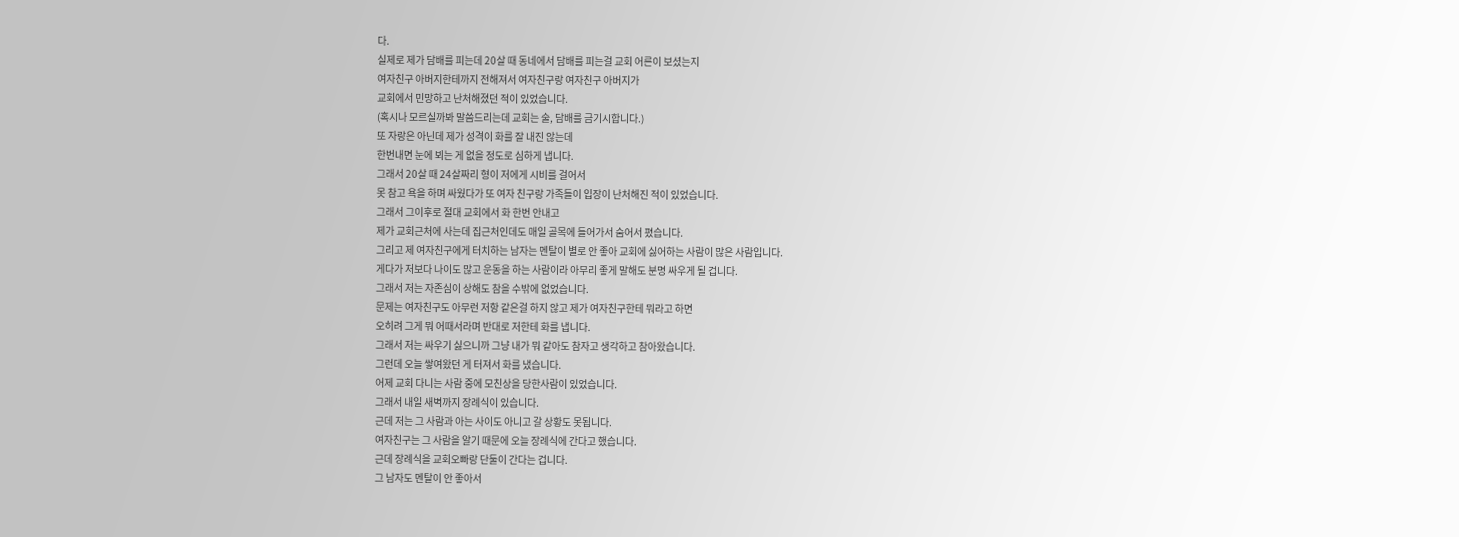다.
실제로 제가 담배를 피는데 20살 때 동네에서 담배를 피는걸 교회 어른이 보셨는지
여자친구 아버지한테까지 전해져서 여자친구랑 여자친구 아버지가
교회에서 민망하고 난처해졌던 적이 있었습니다.
(혹시나 모르실까봐 말씀드리는데 교회는 술, 담배를 금기시합니다.)
또 자랑은 아닌데 제가 성격이 화를 잘 내진 않는데
한번내면 눈에 뵈는 게 없을 정도로 심하게 냅니다.
그래서 20살 때 24살짜리 형이 저에게 시비를 걸어서
못 참고 욕을 하며 싸웠다가 또 여자 친구랑 가족들이 입장이 난처해진 적이 있었습니다.
그래서 그이후로 절대 교회에서 화 한번 안내고
제가 교회근처에 사는데 집근처인데도 매일 골목에 들어가서 숨어서 폈습니다.
그리고 제 여자친구에게 터치하는 남자는 멘탈이 별로 안 좋아 교회에 싫어하는 사람이 많은 사람입니다.
게다가 저보다 나이도 많고 운동을 하는 사람이라 아무리 좋게 말해도 분명 싸우게 될 겁니다.
그래서 저는 자존심이 상해도 참을 수밖에 없었습니다.
문제는 여자친구도 아무런 저항 같은걸 하지 않고 제가 여자친구한테 뭐라고 하면
오히려 그게 뭐 어때서라며 반대로 저한테 화를 냅니다.
그래서 저는 싸우기 싫으니까 그냥 내가 뭐 같아도 참자고 생각하고 참아왔습니다.
그런데 오늘 쌓여왔던 게 터져서 화를 냈습니다.
어제 교회 다니는 사람 중에 모친상을 당한사람이 있었습니다.
그래서 내일 새벽까지 장례식이 있습니다.
근데 저는 그 사람과 아는 사이도 아니고 갈 상황도 못됩니다.
여자친구는 그 사람을 알기 때문에 오늘 장례식에 간다고 했습니다.
근데 장례식을 교회오빠랑 단둘이 간다는 겁니다.
그 남자도 멘탈이 안 좋아서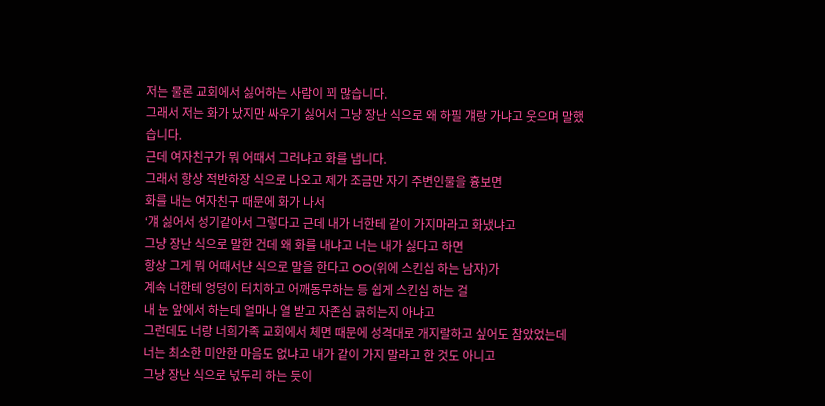저는 물론 교회에서 싫어하는 사람이 꾀 많습니다.
그래서 저는 화가 났지만 싸우기 싫어서 그냥 장난 식으로 왜 하필 걔랑 가냐고 웃으며 말했습니다.
근데 여자친구가 뭐 어때서 그러냐고 화를 냅니다.
그래서 항상 적반하장 식으로 나오고 제가 조금만 자기 주변인물을 흉보면
화를 내는 여자친구 때문에 화가 나서
‘걔 싫어서 성기같아서 그렇다고 근데 내가 너한테 같이 가지마라고 화냈냐고
그냥 장난 식으로 말한 건데 왜 화를 내냐고 너는 내가 싫다고 하면
항상 그게 뭐 어때서냔 식으로 말을 한다고 OO(위에 스킨십 하는 남자)가
계속 너한테 엉덩이 터치하고 어깨동무하는 등 쉽게 스킨십 하는 걸
내 눈 앞에서 하는데 얼마나 열 받고 자존심 긁히는지 아냐고
그런데도 너랑 너희가족 교회에서 체면 때문에 성격대로 개지랄하고 싶어도 참았었는데
너는 최소한 미안한 마음도 없냐고 내가 같이 가지 말라고 한 것도 아니고
그냥 장난 식으로 넋두리 하는 듯이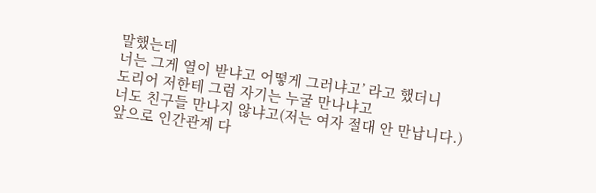말했는데
너는 그게 열이 받냐고 어떻게 그러냐고’ 라고 했더니
도리어 저한테 그럼 자기는 누굴 만나냐고
너도 친구들 만나지 않냐고(저는 여자 절대 안 만납니다.)
앞으로 인간관계 다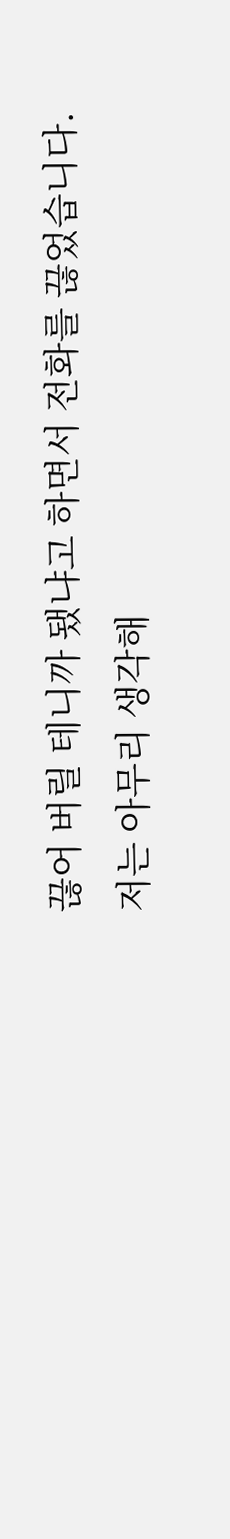끊어 버릴 테니까 됐냐고 하면서 전화를 끊었습니다.
저는 아무리 생각해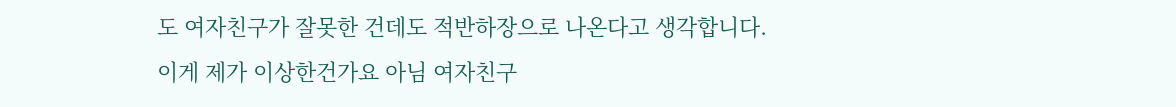도 여자친구가 잘못한 건데도 적반하장으로 나온다고 생각합니다.
이게 제가 이상한건가요 아님 여자친구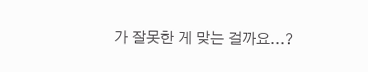가 잘못한 게 맞는 걸까요...?